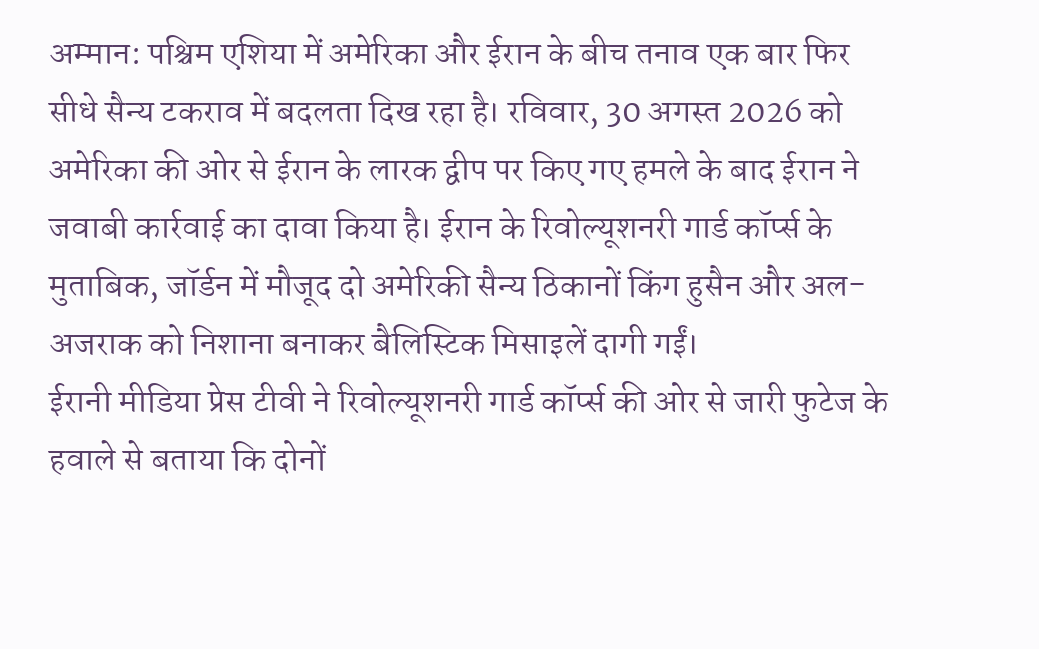अम्मान: पश्चिम एशिया में अमेरिका और ईरान के बीच तनाव एक बार फिर सीधे सैन्य टकराव में बदलता दिख रहा है। रविवार, 30 अगस्त 2026 को अमेरिका की ओर से ईरान के लारक द्वीप पर किए गए हमले के बाद ईरान ने जवाबी कार्रवाई का दावा किया है। ईरान के रिवोल्यूशनरी गार्ड कॉर्प्स के मुताबिक, जॉर्डन में मौजूद दो अमेरिकी सैन्य ठिकानों किंग हुसैन और अल-अजराक को निशाना बनाकर बैलिस्टिक मिसाइलें दागी गईं।
ईरानी मीडिया प्रेस टीवी ने रिवोल्यूशनरी गार्ड कॉर्प्स की ओर से जारी फुटेज के हवाले से बताया कि दोनों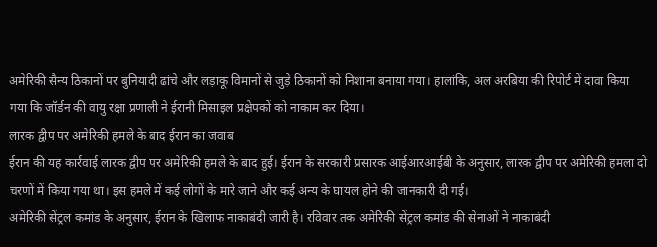अमेरिकी सैन्य ठिकानों पर बुनियादी ढांचे और लड़ाकू विमानों से जुड़े ठिकानों को निशाना बनाया गया। हालांकि, अल अरबिया की रिपोर्ट में दावा किया गया कि जॉर्डन की वायु रक्षा प्रणाली ने ईरानी मिसाइल प्रक्षेपकों को नाकाम कर दिया।
लारक द्वीप पर अमेरिकी हमले के बाद ईरान का जवाब
ईरान की यह कार्रवाई लारक द्वीप पर अमेरिकी हमले के बाद हुई। ईरान के सरकारी प्रसारक आईआरआईबी के अनुसार, लारक द्वीप पर अमेरिकी हमला दो चरणों में किया गया था। इस हमले में कई लोगों के मारे जाने और कई अन्य के घायल होने की जानकारी दी गई।
अमेरिकी सेंट्रल कमांड के अनुसार, ईरान के खिलाफ नाकाबंदी जारी है। रविवार तक अमेरिकी सेंट्रल कमांड की सेनाओं ने नाकाबंदी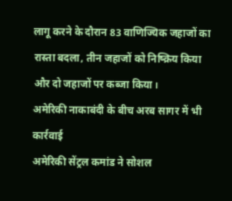लागू करने के दौरान 83 वाणिज्यिक जहाजों का रास्ता बदला, तीन जहाजों को निष्क्रिय किया और दो जहाजों पर कब्जा किया।
अमेरिकी नाकाबंदी के बीच अरब सागर में भी कार्रवाई
अमेरिकी सेंट्रल कमांड ने सोशल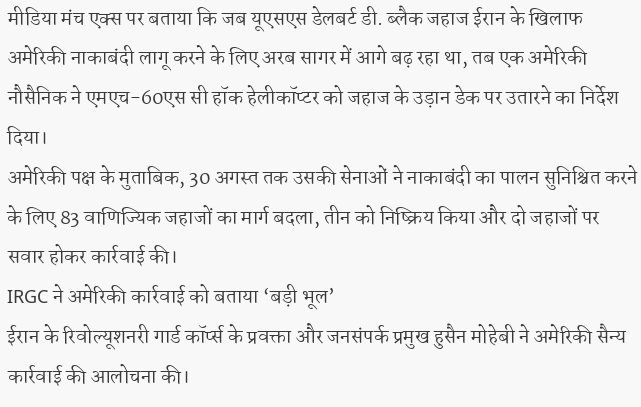मीडिया मंच एक्स पर बताया कि जब यूएसएस डेलबर्ट डी. ब्लैक जहाज ईरान के खिलाफ अमेरिकी नाकाबंदी लागू करने के लिए अरब सागर में आगे बढ़ रहा था, तब एक अमेरिकी नौसैनिक ने एमएच-60एस सी हॉक हेलीकॉप्टर को जहाज के उड़ान डेक पर उतारने का निर्देश दिया।
अमेरिकी पक्ष के मुताबिक, 30 अगस्त तक उसकी सेनाओं ने नाकाबंदी का पालन सुनिश्चित करने के लिए 83 वाणिज्यिक जहाजों का मार्ग बदला, तीन को निष्क्रिय किया और दो जहाजों पर सवार होकर कार्रवाई की।
IRGC ने अमेरिकी कार्रवाई को बताया ‘बड़ी भूल’
ईरान के रिवोल्यूशनरी गार्ड कॉर्प्स के प्रवक्ता और जनसंपर्क प्रमुख हुसैन मोहेबी ने अमेरिकी सैन्य कार्रवाई की आलोचना की।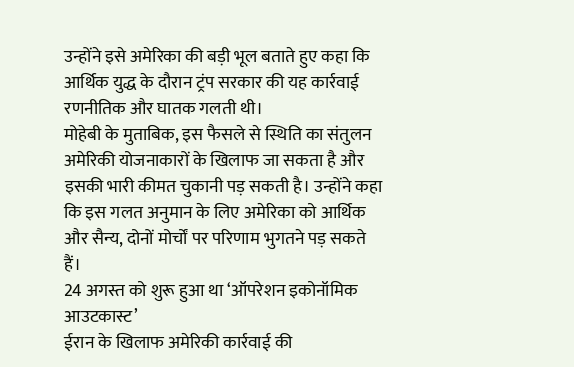उन्होंने इसे अमेरिका की बड़ी भूल बताते हुए कहा कि आर्थिक युद्ध के दौरान ट्रंप सरकार की यह कार्रवाई रणनीतिक और घातक गलती थी।
मोहेबी के मुताबिक, इस फैसले से स्थिति का संतुलन अमेरिकी योजनाकारों के खिलाफ जा सकता है और इसकी भारी कीमत चुकानी पड़ सकती है। उन्होंने कहा कि इस गलत अनुमान के लिए अमेरिका को आर्थिक और सैन्य, दोनों मोर्चों पर परिणाम भुगतने पड़ सकते हैं।
24 अगस्त को शुरू हुआ था ‘ऑपरेशन इकोनॉमिक आउटकास्ट’
ईरान के खिलाफ अमेरिकी कार्रवाई की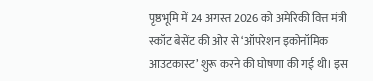पृष्ठभूमि में 24 अगस्त 2026 को अमेरिकी वित्त मंत्री स्कॉट बेसेंट की ओर से ‘ऑपरेशन इकोनॉमिक आउटकास्ट’ शुरू करने की घोषणा की गई थी। इस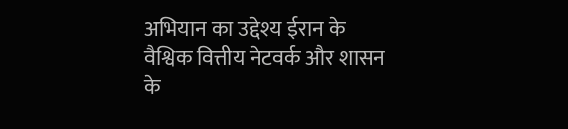अभियान का उद्देश्य ईरान के वैश्विक वित्तीय नेटवर्क और शासन के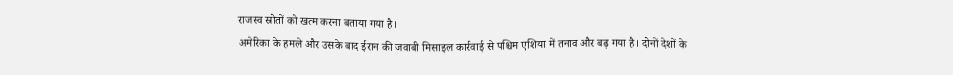राजस्व स्रोतों को खत्म करना बताया गया है।
अमेरिका के हमले और उसके बाद ईरान की जवाबी मिसाइल कार्रवाई से पश्चिम एशिया में तनाव और बढ़ गया है। दोनों देशों के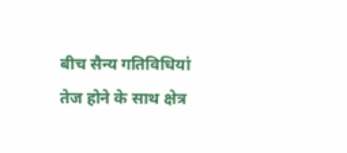बीच सैन्य गतिविधियां तेज होने के साथ क्षेत्र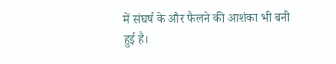में संघर्ष के और फैलने की आशंका भी बनी हुई है।